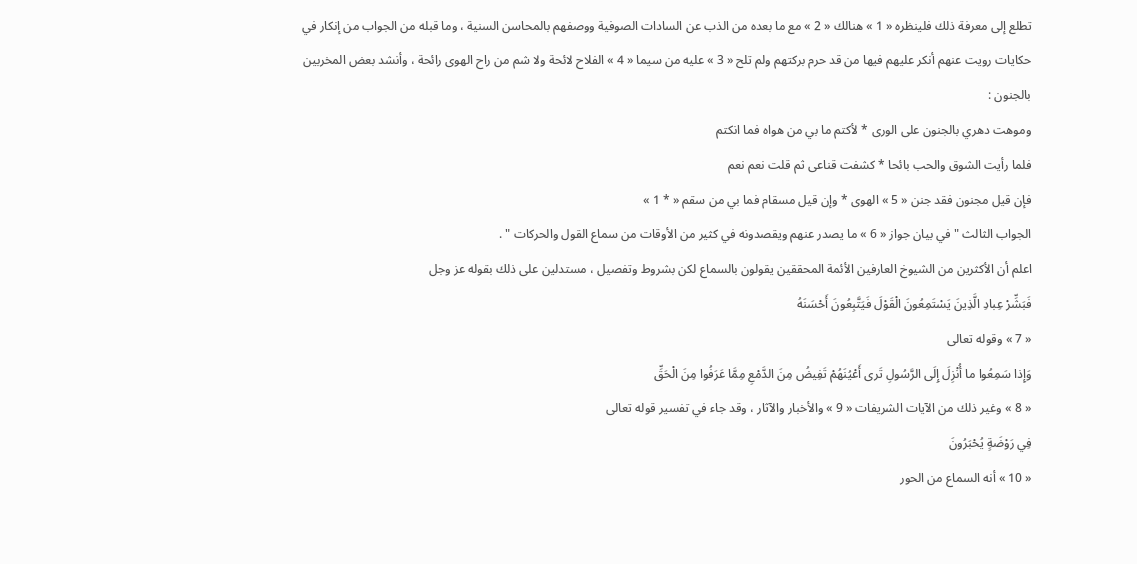تطلع إلى معرفة ذلك فلينظره « 1 » هنالك « 2 » مع ما بعده من الذب عن السادات الصوفية ووصفهم بالمحاسن السنية ، وما قبله من الجواب من إنكار في حكايات رويت عنهم أنكر عليهم فيها من قد حرم بركتهم ولم تلح « 3 » عليه من سيما « 4 » الفلاح لائحة ولا شم من راح الهوى رائحة ، وأنشد بعض المخربين بالجنون :
وموهت دهري بالجنون على الورى * لأكتم ما بي من هواه فما انكتم
فلما رأيت الشوق والحب بائحا * كشفت قناعى ثم قلت نعم نعم
فإن قيل مجنون فقد جنن « 5 » الهوى * وإن قيل مسقام فما بي من سقم « * 1 »
الجواب الثالث " في بيان جواز « 6 » ما يصدر عنهم ويقصدونه في كثير من الأوقات من سماع القول والحركات " .
اعلم أن الأكثرين من الشيوخ العارفين الأئمة المحققين يقولون بالسماع لكن بشروط وتفصيل ، مستدلين على ذلك بقوله عز وجل
فَبَشِّرْ عِبادِ الَّذِينَ يَسْتَمِعُونَ الْقَوْلَ فَيَتَّبِعُونَ أَحْسَنَهُ
« 7 » وقوله تعالى
وَإِذا سَمِعُوا ما أُنْزِلَ إِلَى الرَّسُولِ تَرى أَعْيُنَهُمْ تَفِيضُ مِنَ الدَّمْعِ مِمَّا عَرَفُوا مِنَ الْحَقِّ
« 8 » وغير ذلك من الآيات الشريفات « 9 » والأخبار والآثار ، وقد جاء في تفسير قوله تعالى
فِي رَوْضَةٍ يُحْبَرُونَ
« 10 » أنه السماع من الحور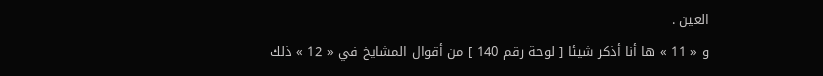العين .
و « 11 » ها أنا أذكر شيئا [ لوحة رقم 140 ] من أقوال المشايخ في « 12 » ذلك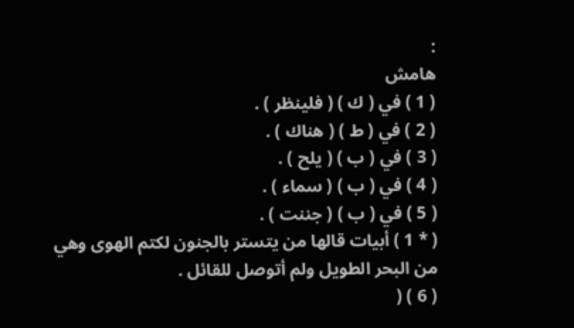:
هامش
( 1 ) في ( ك ) ( فلينظر ) .
( 2 ) في ( ط ) ( هناك ) .
( 3 ) في ( ب ) ( يلح ) .
( 4 ) في ( ب ) ( سماء ) .
( 5 ) في ( ب ) ( جننت ) .
( * 1 ) أبيات قالها من يتستر بالجنون لكتم الهوى وهي من البحر الطويل ولم أتوصل للقائل .
( 6 ) (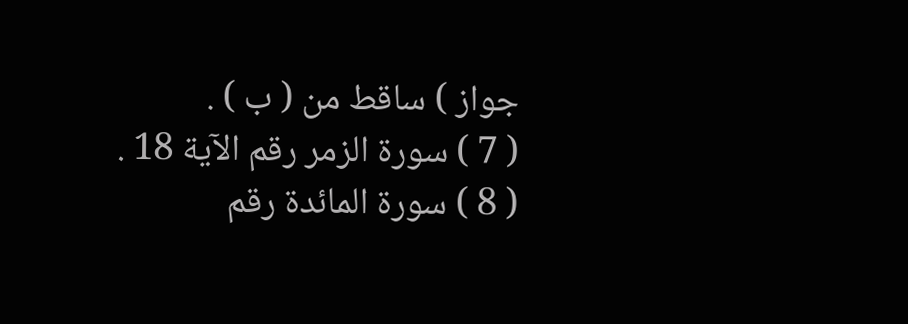جواز ) ساقط من ( ب ) .
( 7 ) سورة الزمر رقم الآية 18 .
( 8 ) سورة المائدة رقم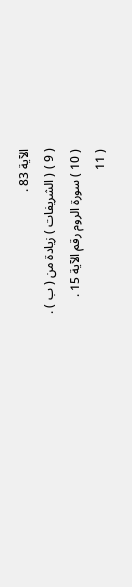الآية 83 .
( 9 ) ( الشريفات ) زيادة من ( ب ) .
( 10 ) سورة الروم رقم الآية 15 .
( 11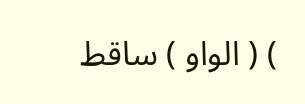) ( الواو ) ساقط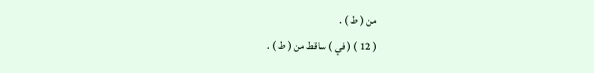من ( ط ) .
( 12 ) ( في ) ساقط من ( ط ) .